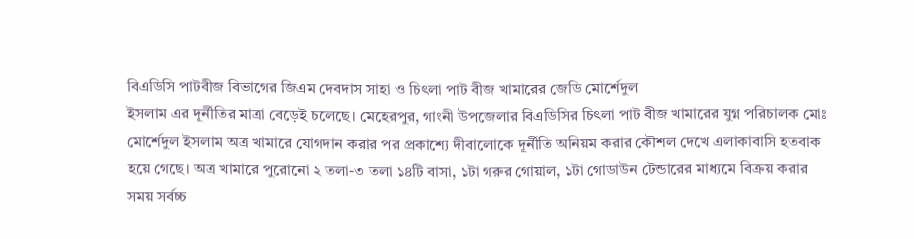বিএডিসি পাটবীজ বিভাগের জিএম দেবদাস সাহা ও চিৎলা পাট বীজ খামারের জেডি মোর্শেদুল
ইসলাম এর দূর্নীতির মাত্রা বেড়েই চলেছে। মেহেরপুর, গাংনী উপজেলার বিএডিসির চিৎলা পাট বীজ খামারের যুগ্ন পরিচালক মোঃ মোর্শেদুল ইসলাম অত্র খামারে যোগদান করার পর প্রকাশ্যে দীবালোকে দূর্নীতি অনিয়ম করার কৌশল দেখে এলাকাবাসি হতবাক হয়ে গেছে। অত্র খামারে পুরোনো ২ তলা-৩ তলা ১৪টি বাসা, ১টা গরুর গোয়াল, ১টা গোডাউন টেন্ডারের মাধ্যমে বিক্রয় করার সময় সর্বচ্চ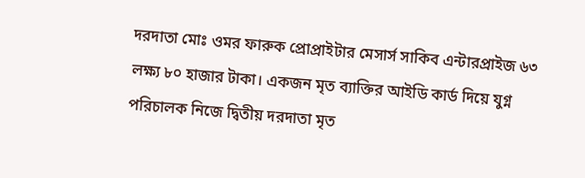দরদাতা মোঃ ওমর ফারুক প্রোপ্রাইটার মেসার্স সাকিব এন্টারপ্রাইজ ৬৩ লক্ষ্য ৮০ হাজার টাকা। একজন মৃত ব্যাক্তির আইডি কার্ড দিয়ে যুগ্ন পরিচালক নিজে দ্বিতীয় দরদাতা মৃত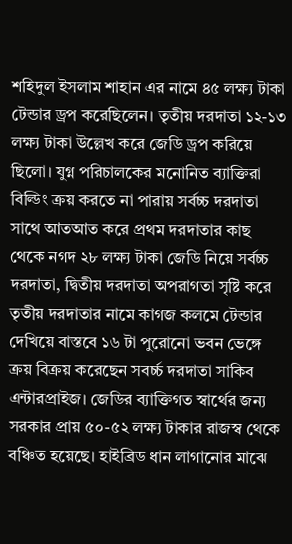শহিদুল ইসলাম শাহান এর নামে ৪৫ লক্ষ্য টাকা টেন্ডার ড্রপ করেছিলেন। তৃতীয় দরদাতা ১২-১৩ লক্ষ্য টাকা উল্লেখ করে জেডি ড্রপ করিয়ে ছিলো। যুগ্ন পরিচালকের মনোনিত ব্যাক্তিরা বিল্ডিং ক্রয় করতে না পারায় সর্বচ্চ দরদাতা সাথে আতআত করে প্রথম দরদাতার কাছ থেকে নগদ ২৮ লক্ষ্য টাকা জেডি নিয়ে সর্বচ্চ দরদাতা, দ্বিতীয় দরদাতা অপরাগতা সৃষ্টি করে তৃতীয় দরদাতার নামে কাগজ কলমে টেন্ডার দেখিয়ে বাস্তবে ১৬ টা পুরোনো ভবন ভেঙ্গে ক্রয় বিক্রয় করেছেন সবর্চ্চ দরদাতা সাকিব এন্টারপ্রাইজ। জেডির ব্যাক্তিগত স্বার্থের জন্য সরকার প্রায় ৫০-৫২ লক্ষ্য টাকার রাজস্ব থেকে বঞ্চিত হয়েছে। হাইব্রিড ধান লাগানোর মাঝে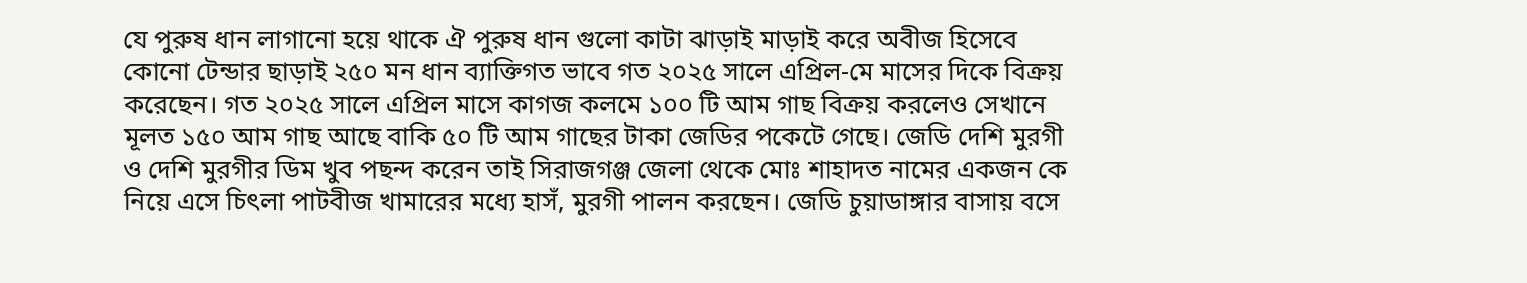যে পুরুষ ধান লাগানো হয়ে থাকে ঐ পুরুষ ধান গুলো কাটা ঝাড়াই মাড়াই করে অবীজ হিসেবে কোনো টেন্ডার ছাড়াই ২৫০ মন ধান ব্যাক্তিগত ভাবে গত ২০২৫ সালে এপ্রিল-মে মাসের দিকে বিক্রয় করেছেন। গত ২০২৫ সালে এপ্রিল মাসে কাগজ কলমে ১০০ টি আম গাছ বিক্রয় করলেও সেখানে মূলত ১৫০ আম গাছ আছে বাকি ৫০ টি আম গাছের টাকা জেডির পকেটে গেছে। জেডি দেশি মুরগী ও দেশি মুরগীর ডিম খুব পছন্দ করেন তাই সিরাজগঞ্জ জেলা থেকে মোঃ শাহাদত নামের একজন কে নিয়ে এসে চিৎলা পাটবীজ খামারের মধ্যে হাসঁ, মুরগী পালন করছেন। জেডি চুয়াডাঙ্গার বাসায় বসে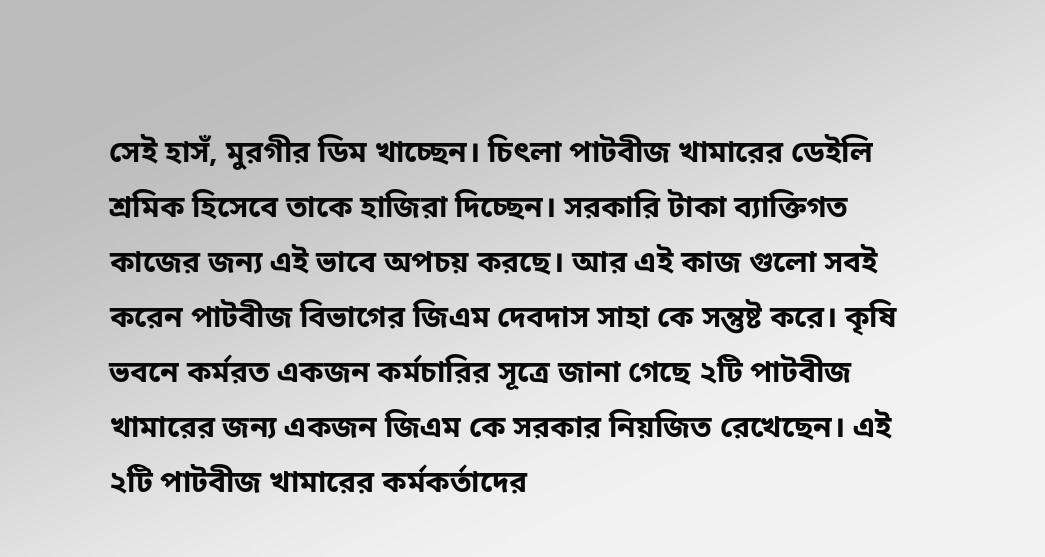সেই হাসঁ, মুরগীর ডিম খাচ্ছেন। চিৎলা পাটবীজ খামারের ডেইলি শ্রমিক হিসেবে তাকে হাজিরা দিচ্ছেন। সরকারি টাকা ব্যাক্তিগত কাজের জন্য এই ভাবে অপচয় করছে। আর এই কাজ গুলো সবই করেন পাটবীজ বিভাগের জিএম দেবদাস সাহা কে সন্তুষ্ট করে। কৃষি ভবনে কর্মরত একজন কর্মচারির সূত্রে জানা গেছে ২টি পাটবীজ খামারের জন্য একজন জিএম কে সরকার নিয়জিত রেখেছেন। এই ২টি পাটবীজ খামারের কর্মকর্তাদের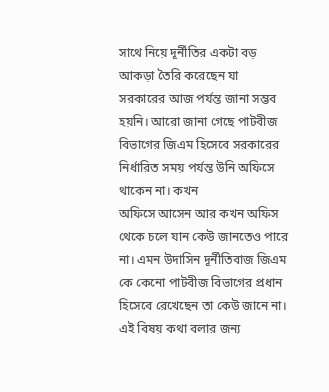সাথে নিয়ে দূর্নীতির একটা বড় আকড়া তৈরি করেছেন যা সরকারের আজ পর্যন্ত জানা সম্ভব হয়নি। আরো জানা গেছে পাটবীজ বিভাগের জিএম হিসেবে সরকারের নির্ধারিত সময় পর্যন্ত উনি অফিসে থাকেন না। কখন
অফিসে আসেন আর কখন অফিস থেকে চলে যান কেউ জানতেও পারে না। এমন উদাসিন দূর্নীতিবাজ জিএম কে কেনো পাটবীজ বিভাগের প্রধান হিসেবে রেখেছেন তা কেউ জানে না। এই বিষয় কথা বলার জন্য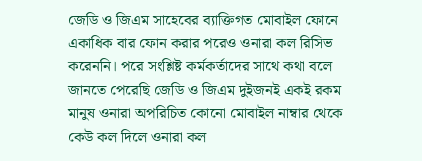জেডি ও জিএম সাহেবের ব্যাক্তিগত মোবাইল ফোনে একাধিক বার ফোন করার পরেও ওনারা কল রিসিভ করেননি। পরে সংশ্লিষ্ট কর্মকর্তাদের সাথে কথা বলে জানতে পেরেছি জেডি ও জিএম দুইজনই একই রকম মানুষ ওনারা অপরিচিত কোনো মোবাইল নাম্বার থেকে কেউ কল দিলে ওনারা কল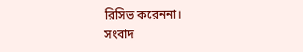রিসিভ করেননা।
সংবাদ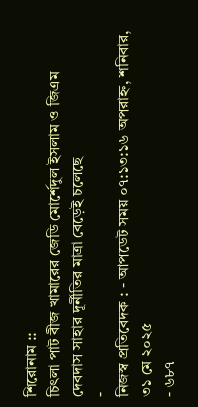শিরোনাম ::
চিৎলা পাট বীজ খামারের জেডি মোর্শেদুল ইসলাম ও জিএম দেবদাস সাহার দূর্নীতির মাত্রা বেড়েই চলেছে
-
নিজস্ব প্রতিবেদক : - আপডেট সময় ০৭:১৩:১৬ অপরাহ্ন, শনিবার, ৩১ মে ২০২৫
- ৬৮৭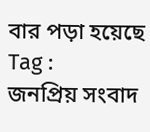বার পড়া হয়েছে
Tag :
জনপ্রিয় সংবাদ